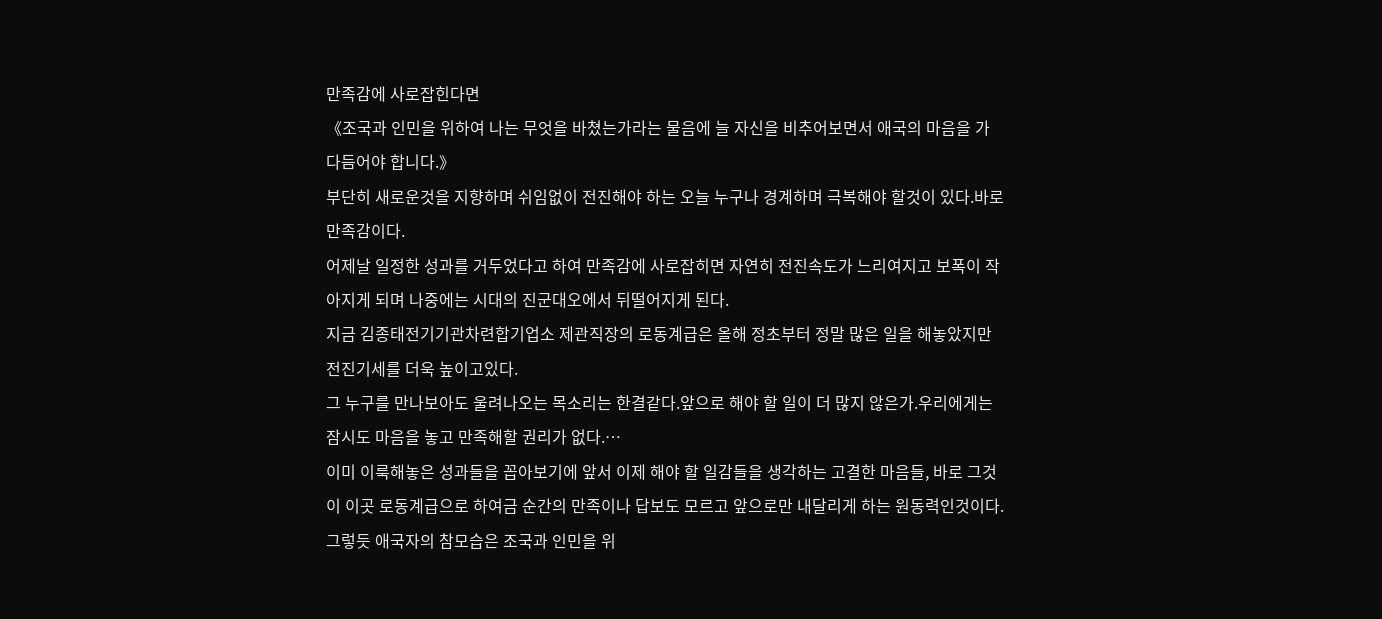만족감에 사로잡힌다면
《조국과 인민을 위하여 나는 무엇을 바쳤는가라는 물음에 늘 자신을 비추어보면서 애국의 마음을 가다듬어야 합니다.》
부단히 새로운것을 지향하며 쉬임없이 전진해야 하는 오늘 누구나 경계하며 극복해야 할것이 있다.바로 만족감이다.
어제날 일정한 성과를 거두었다고 하여 만족감에 사로잡히면 자연히 전진속도가 느리여지고 보폭이 작아지게 되며 나중에는 시대의 진군대오에서 뒤떨어지게 된다.
지금 김종태전기기관차련합기업소 제관직장의 로동계급은 올해 정초부터 정말 많은 일을 해놓았지만 전진기세를 더욱 높이고있다.
그 누구를 만나보아도 울려나오는 목소리는 한결같다.앞으로 해야 할 일이 더 많지 않은가.우리에게는 잠시도 마음을 놓고 만족해할 권리가 없다.…
이미 이룩해놓은 성과들을 꼽아보기에 앞서 이제 해야 할 일감들을 생각하는 고결한 마음들, 바로 그것이 이곳 로동계급으로 하여금 순간의 만족이나 답보도 모르고 앞으로만 내달리게 하는 원동력인것이다.
그렇듯 애국자의 참모습은 조국과 인민을 위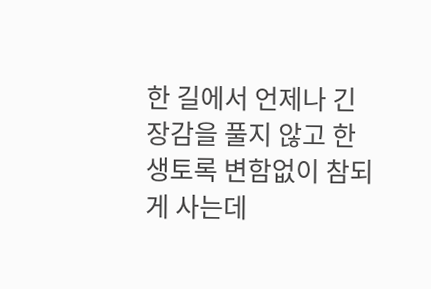한 길에서 언제나 긴장감을 풀지 않고 한생토록 변함없이 참되게 사는데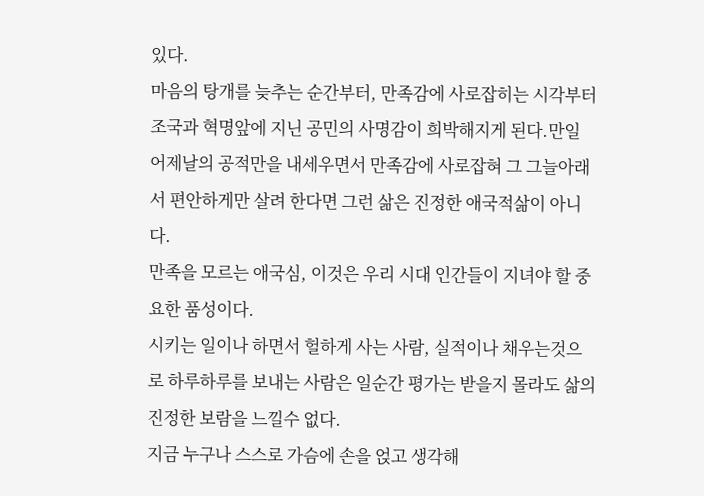있다.
마음의 탕개를 늦추는 순간부터, 만족감에 사로잡히는 시각부터 조국과 혁명앞에 지닌 공민의 사명감이 희박해지게 된다.만일 어제날의 공적만을 내세우면서 만족감에 사로잡혀 그 그늘아래서 편안하게만 살려 한다면 그런 삶은 진정한 애국적삶이 아니다.
만족을 모르는 애국심, 이것은 우리 시대 인간들이 지녀야 할 중요한 품성이다.
시키는 일이나 하면서 헐하게 사는 사람, 실적이나 채우는것으로 하루하루를 보내는 사람은 일순간 평가는 받을지 몰라도 삶의 진정한 보람을 느낄수 없다.
지금 누구나 스스로 가슴에 손을 얹고 생각해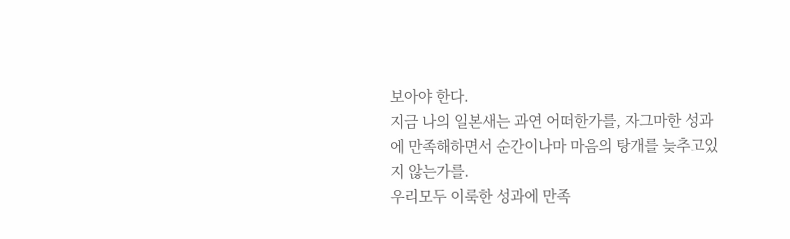보아야 한다.
지금 나의 일본새는 과연 어떠한가를, 자그마한 성과에 만족해하면서 순간이나마 마음의 탕개를 늦추고있지 않는가를.
우리모두 이룩한 성과에 만족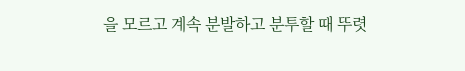을 모르고 계속 분발하고 분투할 때 뚜렷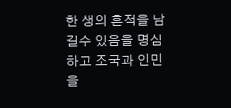한 생의 흔적을 남길수 있음을 명심하고 조국과 인민을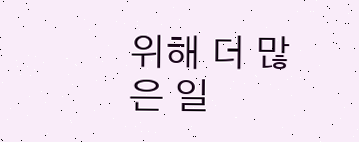위해 더 많은 일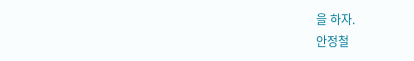을 하자.
안정철